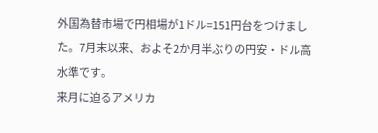外国為替市場で円相場が1ドル=151円台をつけました。7月末以来、およそ2か月半ぶりの円安・ドル高水準です。
来月に迫るアメリカ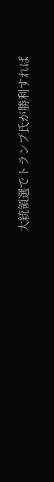大統領選でトランプ氏が勝利すれば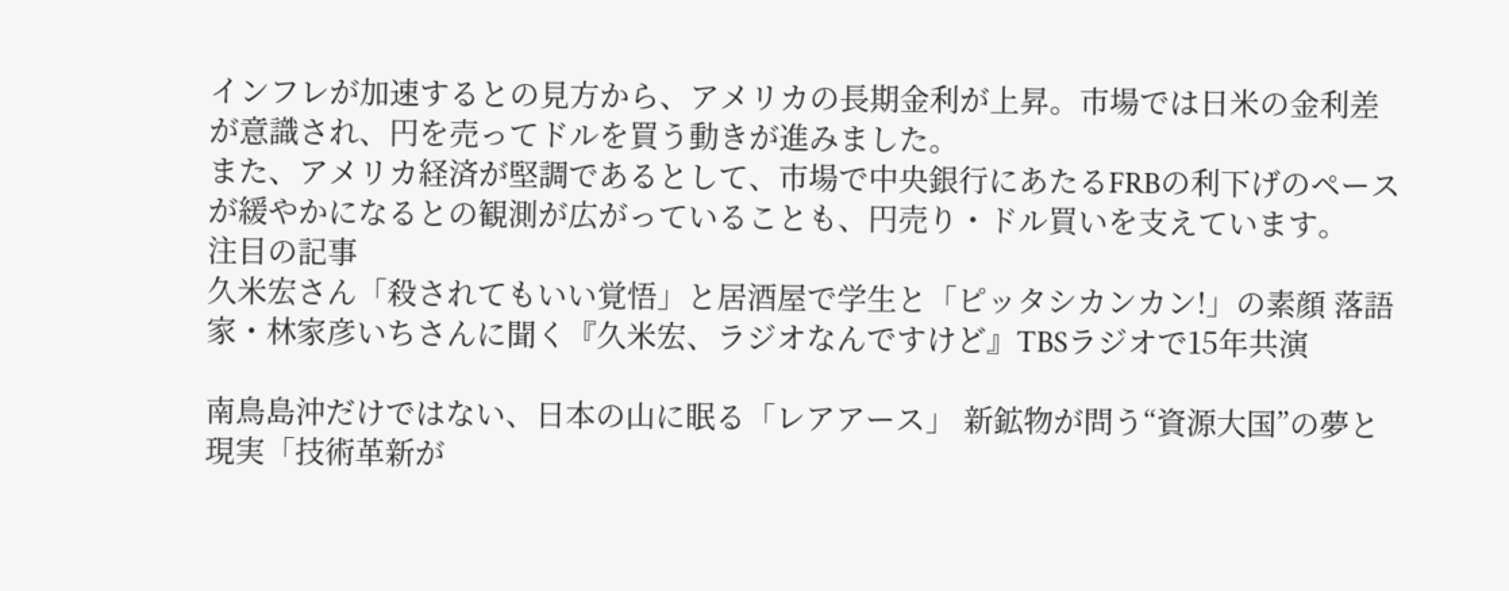インフレが加速するとの見方から、アメリカの長期金利が上昇。市場では日米の金利差が意識され、円を売ってドルを買う動きが進みました。
また、アメリカ経済が堅調であるとして、市場で中央銀行にあたるFRBの利下げのペースが緩やかになるとの観測が広がっていることも、円売り・ドル買いを支えています。
注目の記事
久米宏さん「殺されてもいい覚悟」と居酒屋で学生と「ピッタシカンカン!」の素顔 落語家・林家彦いちさんに聞く『久米宏、ラジオなんですけど』TBSラジオで15年共演

南鳥島沖だけではない、日本の山に眠る「レアアース」 新鉱物が問う“資源大国”の夢と現実「技術革新が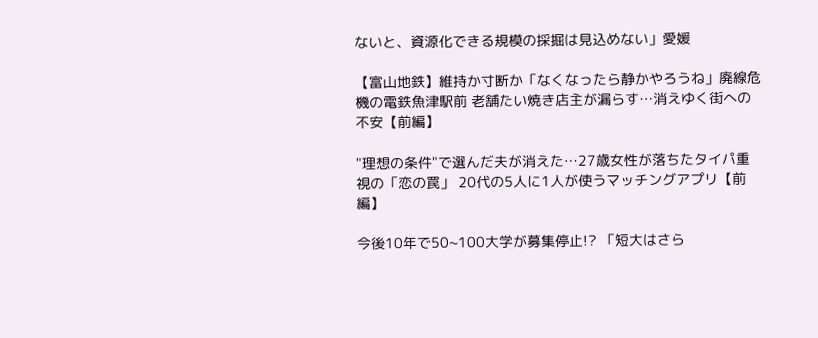ないと、資源化できる規模の採掘は見込めない」愛媛

【富山地鉄】維持か寸断か「なくなったら静かやろうね」廃線危機の電鉄魚津駅前 老舗たい焼き店主が漏らす…消えゆく街への不安【前編】

"理想の条件"で選んだ夫が消えた…27歳女性が落ちたタイパ重視の「恋の罠」 20代の5人に1人が使うマッチングアプリ【前編】

今後10年で50~100大学が募集停止!? 「短大はさら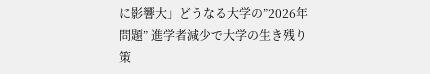に影響大」どうなる大学の”2026年問題” 進学者減少で大学の生き残り策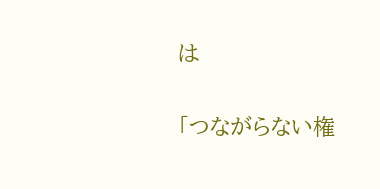は

「つながらない権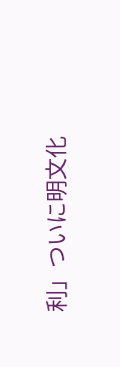利」ついに明文化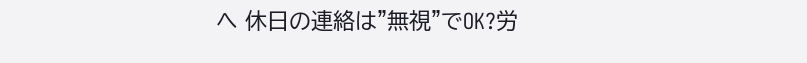へ 休日の連絡は"無視"でOK?労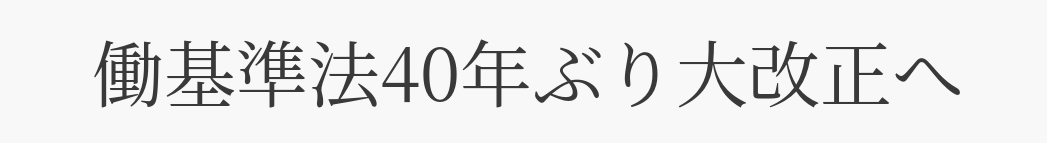働基準法40年ぶり大改正へ